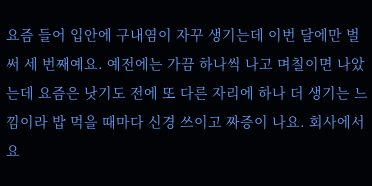요즘 들어 입안에 구내염이 자꾸 생기는데 이번 달에만 벌써 세 번째예요. 예전에는 가끔 하나씩 나고 며칠이면 나았는데 요즘은 낫기도 전에 또 다른 자리에 하나 더 생기는 느낌이라 밥 먹을 때마다 신경 쓰이고 짜증이 나요. 회사에서 요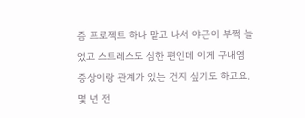즘 프로젝트 하나 맡고 나서 야근이 부쩍 늘었고 스트레스도 심한 편인데 이게 구내염 증상이랑 관계가 있는 건지 싶기도 하고요. 몇 년 전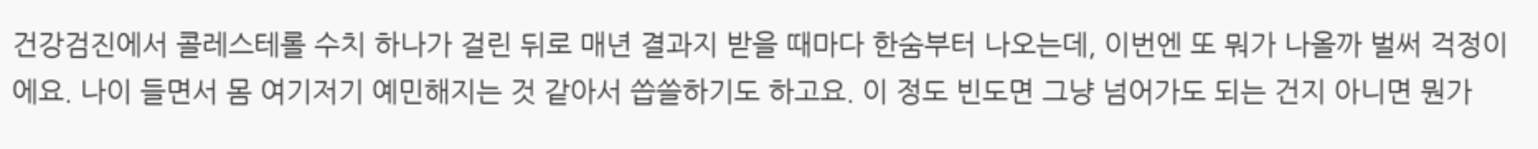건강검진에서 콜레스테롤 수치 하나가 걸린 뒤로 매년 결과지 받을 때마다 한숨부터 나오는데, 이번엔 또 뭐가 나올까 벌써 걱정이에요. 나이 들면서 몸 여기저기 예민해지는 것 같아서 씁쓸하기도 하고요. 이 정도 빈도면 그냥 넘어가도 되는 건지 아니면 뭔가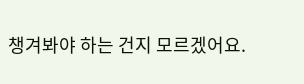챙겨봐야 하는 건지 모르겠어요.